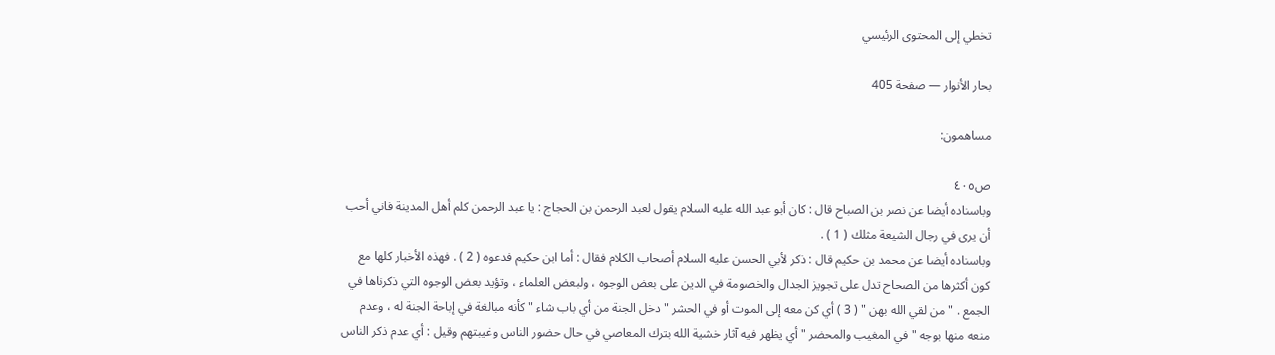تخطي إلى المحتوى الرئيسي

بحار الأنوار — صفحة 405

مساهمون:

ص٤٠٥
وباسناده أيضا عن نصر بن الصباح قال : كان أبو عبد الله عليه السلام يقول لعبد الرحمن بن الحجاج : يا عبد الرحمن كلم أهل المدينة فاني أحب أن يرى في رجال الشيعة مثلك ( 1 ) .
وباسناده أيضا عن محمد بن حكيم قال : ذكر لأبي الحسن عليه السلام أصحاب الكلام فقال : أما ابن حكيم فدعوه ( 2 ) . فهذه الأخبار كلها مع كون أكثرها من الصحاح تدل على تجويز الجدال والخصومة في الدين على بعض الوجوه ، ولبعض العلماء ، وتؤيد بعض الوجوه التي ذكرناها في الجمع . " من لقي الله بهن " ( 3 ) أي كن معه إلى الموت أو في الحشر " دخل الجنة من أي باب شاء " كأنه مبالغة في إباحة الجنة له ، وعدم منعه منها بوجه " في المغيب والمحضر " أي يظهر فيه آثار خشية الله بترك المعاصي في حال حضور الناس وغيبتهم وقيل : أي عدم ذكر الناس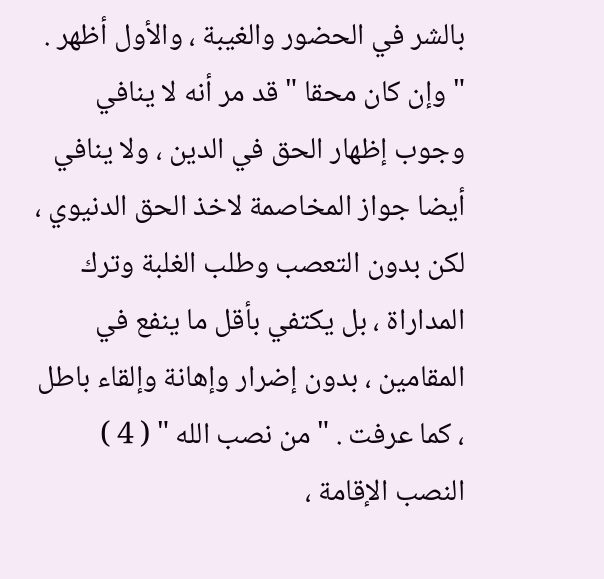بالشر في الحضور والغيبة ، والأول أظهر . " وإن كان محقا " قد مر أنه لا ينافي وجوب إظهار الحق في الدين ، ولا ينافي أيضا جواز المخاصمة لاخذ الحق الدنيوي ، لكن بدون التعصب وطلب الغلبة وترك المداراة ، بل يكتفي بأقل ما ينفع في المقامين ، بدون إضرار وإهانة وإلقاء باطل ، كما عرفت . " من نصب الله " ( 4 ) النصب الإقامة ،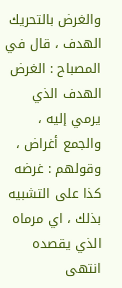والغرض بالتحريك الهدف ، قال في المصباح : الغرض الهدف الذي يرمي إليه ، والجمع أغراض ، وقولهم : غرضه كذا على التشبيه بذلك ، اي مرماه الذي يقصده انتهى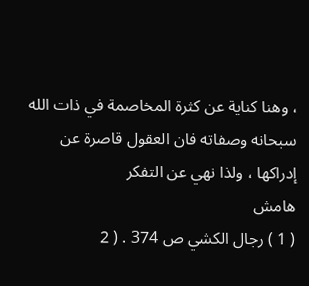، وهنا كناية عن كثرة المخاصمة في ذات الله سبحانه وصفاته فان العقول قاصرة عن إدراكها ، ولذا نهي عن التفكر
هامش
( 1 ) رجال الكشي ص 374 . ( 2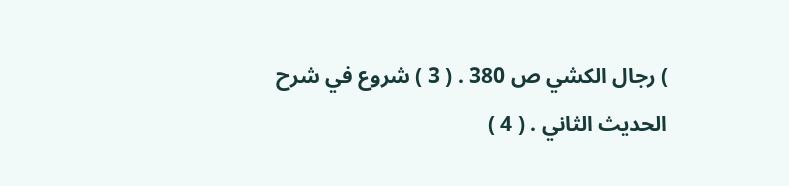) رجال الكشي ص 380 . ( 3 ) شروع في شرح الحديث الثاني . ( 4 )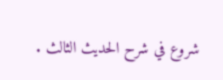شروع في شرح الحديث الثالث .